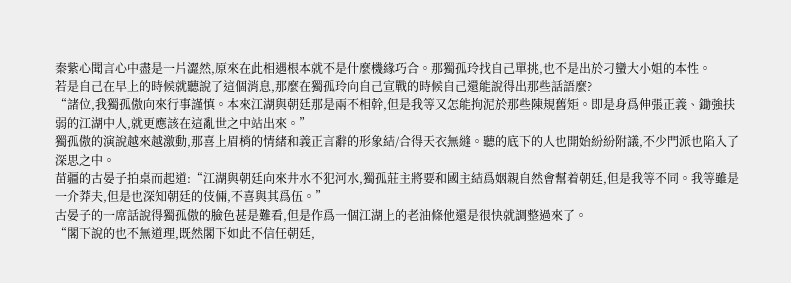秦紫心聞言心中盡是一片澀然,原來在此相遇根本就不是什麼機緣巧合。那獨孤玲找自己單挑,也不是出於刁蠻大小姐的本性。
若是自己在早上的時候就聽說了這個消息,那麼在獨孤玲向自己宣戰的時候自己還能說得出那些話語麼?
“諸位,我獨孤傲向來行事謹慎。本來江湖與朝廷那是兩不相幹,但是我等又怎能拘泥於那些陳規舊矩。即是身爲伸張正義、鋤強扶弱的江湖中人,就更應該在這亂世之中站出來。”
獨孤傲的演說越來越激動,那喜上眉梢的情緒和義正言辭的形象結/合得天衣無縫。聽的底下的人也開始紛紛附議,不少門派也陷入了深思之中。
苗疆的古晏子拍桌而起道:“江湖與朝廷向來井水不犯河水,獨孤莊主將要和國主結爲姻親自然會幫着朝廷,但是我等不同。我等雖是一介莽夫,但是也深知朝廷的伎倆,不喜與其爲伍。”
古晏子的一席話說得獨孤傲的臉色甚是難看,但是作爲一個江湖上的老油條他還是很快就調整過來了。
“閣下說的也不無道理,既然閣下如此不信任朝廷,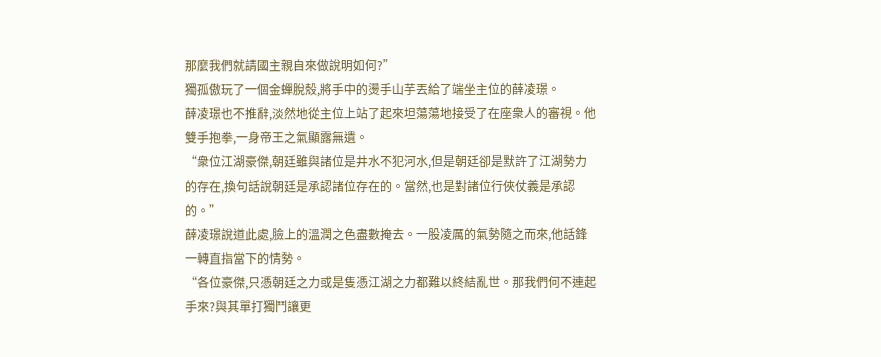那麼我們就請國主親自來做說明如何?”
獨孤傲玩了一個金蟬脫殼,將手中的燙手山芋丟給了端坐主位的薛凌璟。
薛凌璟也不推辭,淡然地從主位上站了起來坦蕩蕩地接受了在座衆人的審視。他雙手抱拳,一身帝王之氣顯露無遺。
“衆位江湖豪傑,朝廷雖與諸位是井水不犯河水,但是朝廷卻是默許了江湖勢力的存在,換句話說朝廷是承認諸位存在的。當然,也是對諸位行俠仗義是承認的。”
薛凌璟說道此處,臉上的溫潤之色盡數掩去。一股凌厲的氣勢隨之而來,他話鋒一轉直指當下的情勢。
“各位豪傑,只憑朝廷之力或是隻憑江湖之力都難以終結亂世。那我們何不連起手來?與其單打獨鬥讓更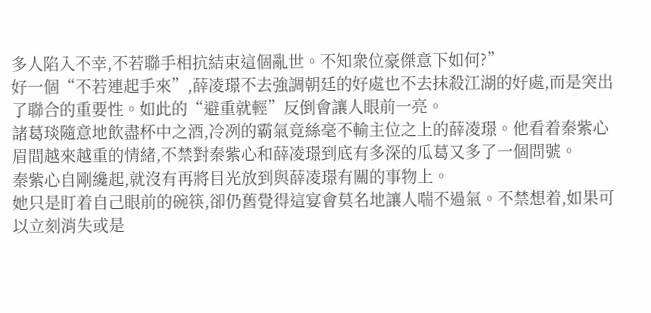多人陷入不幸,不若聯手相抗結束這個亂世。不知衆位豪傑意下如何?”
好一個“不若連起手來”,薛凌璟不去強調朝廷的好處也不去抹殺江湖的好處,而是突出了聯合的重要性。如此的“避重就輕”反倒會讓人眼前一亮。
諸葛琰隨意地飲盡杯中之酒,冷冽的霸氣竟絲毫不輸主位之上的薛凌璟。他看着秦紫心眉間越來越重的情緒,不禁對秦紫心和薛凌璟到底有多深的瓜葛又多了一個問號。
秦紫心自剛纔起,就沒有再將目光放到與薛凌璟有關的事物上。
她只是盯着自己眼前的碗筷,卻仍舊覺得這宴會莫名地讓人喘不過氣。不禁想着,如果可以立刻消失或是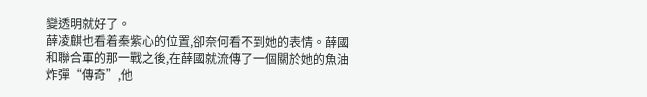變透明就好了。
薛凌麒也看着秦紫心的位置,卻奈何看不到她的表情。薛國和聯合軍的那一戰之後,在薛國就流傳了一個關於她的魚油炸彈“傳奇”,他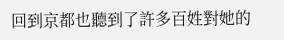回到京都也聽到了許多百姓對她的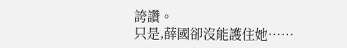誇讚。
只是,薛國卻沒能護住她……